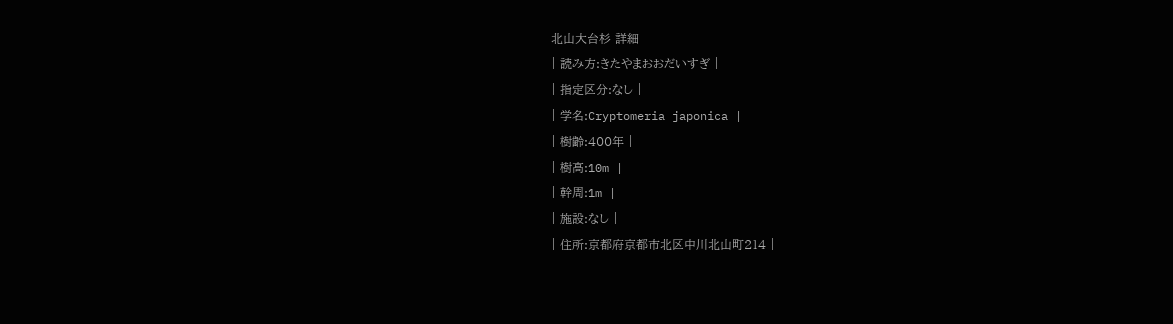北山大台杉 詳細
| 読み方:きたやまおおだいすぎ |
| 指定区分:なし |
| 学名:Cryptomeria japonica |
| 樹齢:400年 |
| 樹高:10m |
| 幹周:1m |
| 施設:なし |
| 住所:京都府京都市北区中川北山町214 |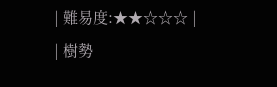| 難易度:★★☆☆☆ |
| 樹勢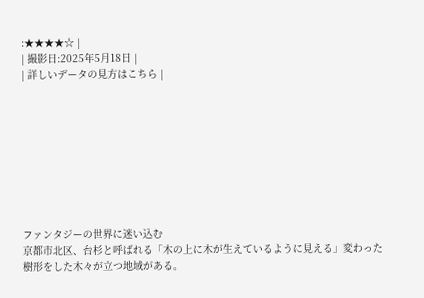:★★★★☆ |
| 撮影日:2025年5月18日 |
| 詳しいデータの見方はこちら |









ファンタジーの世界に迷い込む
京都市北区、台杉と呼ばれる「木の上に木が生えているように見える」変わった樹形をした木々が立つ地域がある。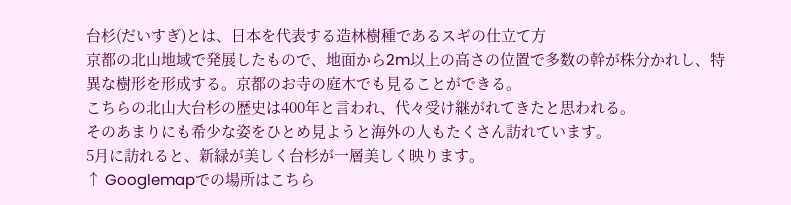台杉(だいすぎ)とは、日本を代表する造林樹種であるスギの仕立て方
京都の北山地域で発展したもので、地面から2m以上の高さの位置で多数の幹が株分かれし、特異な樹形を形成する。京都のお寺の庭木でも見ることができる。
こちらの北山大台杉の歴史は400年と言われ、代々受け継がれてきたと思われる。
そのあまりにも希少な姿をひとめ見ようと海外の人もたくさん訪れています。
5月に訪れると、新緑が美しく台杉が一層美しく映ります。
↑ Googlemapでの場所はこちら